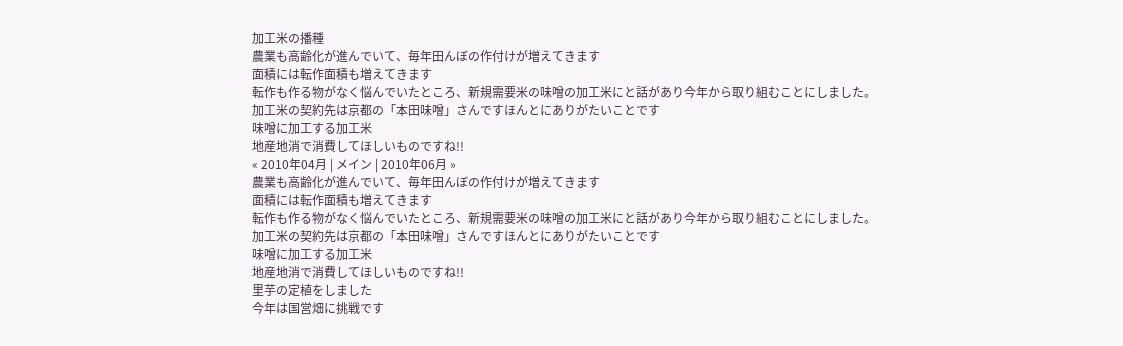加工米の播種
農業も高齢化が進んでいて、毎年田んぼの作付けが増えてきます
面積には転作面積も増えてきます
転作も作る物がなく悩んでいたところ、新規需要米の味噌の加工米にと話があり今年から取り組むことにしました。
加工米の契約先は京都の「本田味噌」さんですほんとにありがたいことです
味噌に加工する加工米
地産地消で消費してほしいものですね!!
« 2010年04月 | メイン | 2010年06月 »
農業も高齢化が進んでいて、毎年田んぼの作付けが増えてきます
面積には転作面積も増えてきます
転作も作る物がなく悩んでいたところ、新規需要米の味噌の加工米にと話があり今年から取り組むことにしました。
加工米の契約先は京都の「本田味噌」さんですほんとにありがたいことです
味噌に加工する加工米
地産地消で消費してほしいものですね!!
里芋の定植をしました
今年は国営畑に挑戦です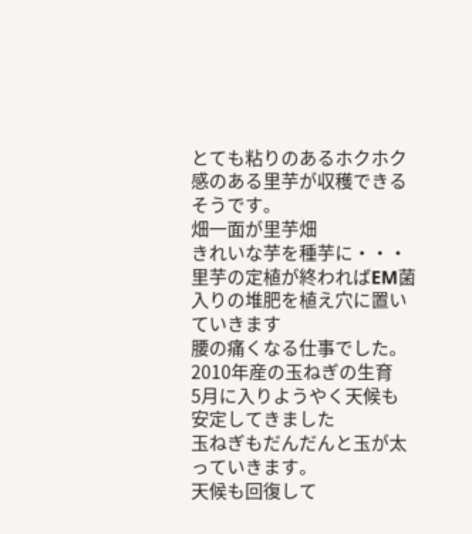とても粘りのあるホクホク感のある里芋が収穫できるそうです。
畑一面が里芋畑
きれいな芋を種芋に・・・
里芋の定植が終わればEM菌入りの堆肥を植え穴に置いていきます
腰の痛くなる仕事でした。
2010年産の玉ねぎの生育
5月に入りようやく天候も安定してきました
玉ねぎもだんだんと玉が太っていきます。
天候も回復して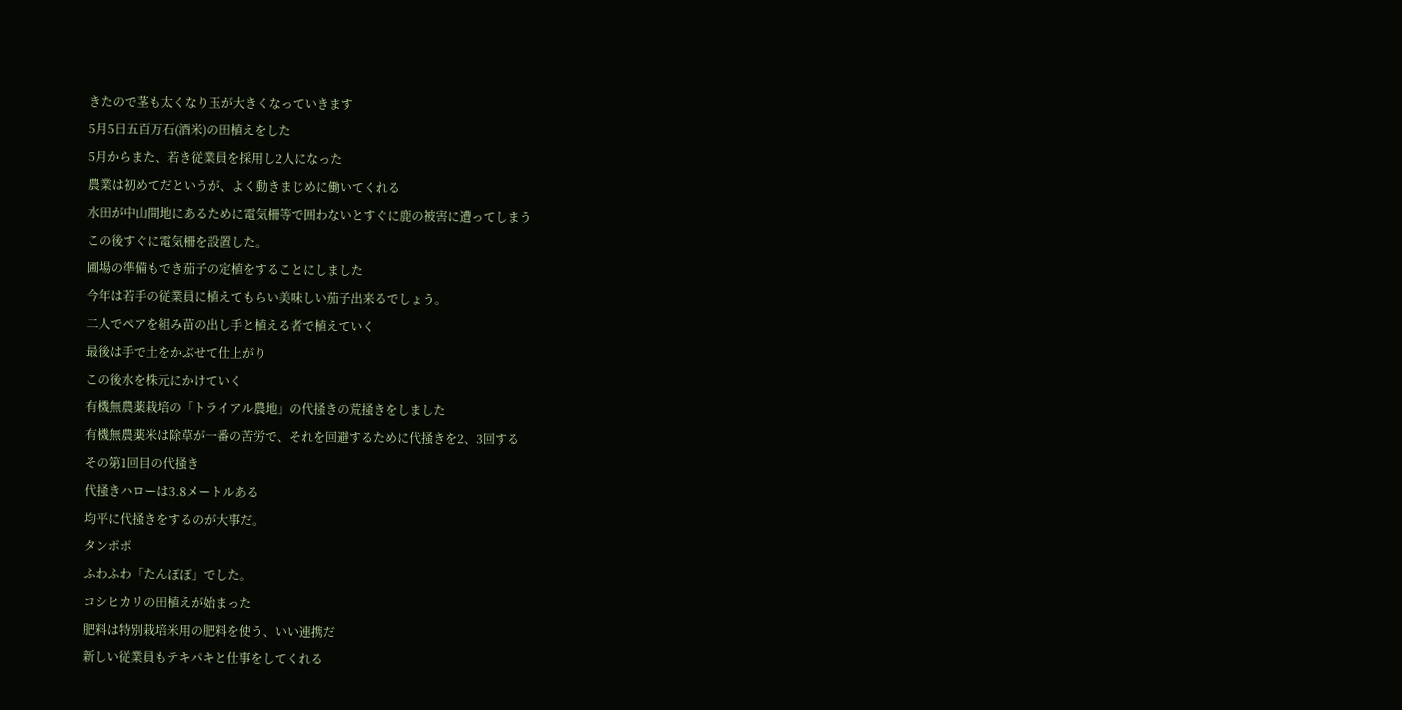きたので茎も太くなり玉が大きくなっていきます
5月5日五百万石(酒米)の田植えをした
5月からまた、若き従業員を採用し2人になった
農業は初めてだというが、よく動きまじめに働いてくれる
水田が中山間地にあるために電気柵等で囲わないとすぐに鹿の被害に遭ってしまう
この後すぐに電気柵を設置した。
圃場の準備もでき茄子の定植をすることにしました
今年は若手の従業員に植えてもらい美味しい茄子出来るでしょう。
二人でペアを組み苗の出し手と植える者で植えていく
最後は手で土をかぶせて仕上がり
この後水を株元にかけていく
有機無農薬栽培の「トライアル農地」の代掻きの荒掻きをしました
有機無農薬米は除草が一番の苦労で、それを回避するために代掻きを2、3回する
その第1回目の代掻き
代掻きハローは3.8メートルある
均平に代掻きをするのが大事だ。
タンポポ
ふわふわ「たんぽぽ」でした。
コシヒカリの田植えが始まった
肥料は特別栽培米用の肥料を使う、いい連携だ
新しい従業員もテキパキと仕事をしてくれる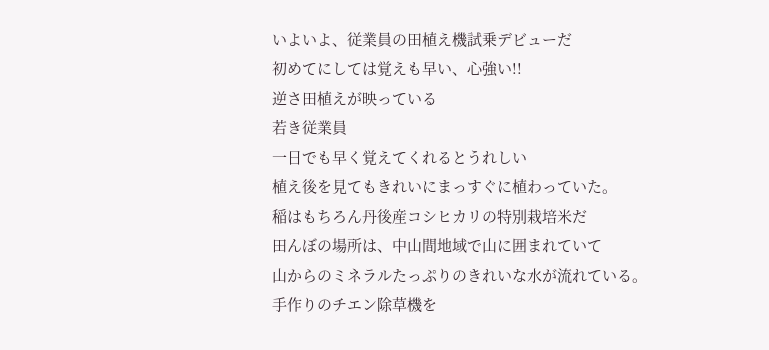いよいよ、従業員の田植え機試乗デビューだ
初めてにしては覚えも早い、心強い!!
逆さ田植えが映っている
若き従業員
一日でも早く覚えてくれるとうれしい
植え後を見てもきれいにまっすぐに植わっていた。
稲はもちろん丹後産コシヒカリの特別栽培米だ
田んぼの場所は、中山間地域で山に囲まれていて
山からのミネラルたっぷりのきれいな水が流れている。
手作りのチエン除草機を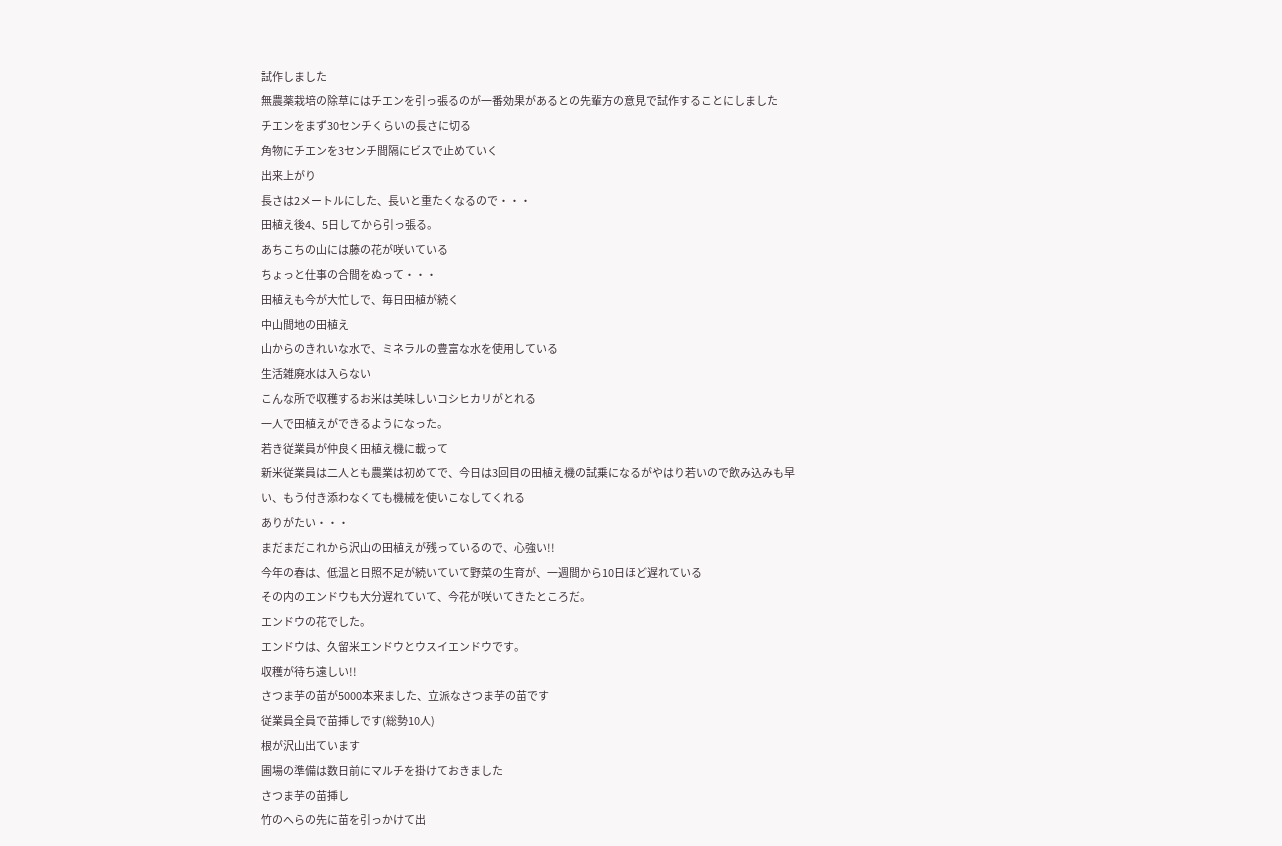試作しました
無農薬栽培の除草にはチエンを引っ張るのが一番効果があるとの先輩方の意見で試作することにしました
チエンをまず30センチくらいの長さに切る
角物にチエンを3センチ間隔にビスで止めていく
出来上がり
長さは2メートルにした、長いと重たくなるので・・・
田植え後4、5日してから引っ張る。
あちこちの山には藤の花が咲いている
ちょっと仕事の合間をぬって・・・
田植えも今が大忙しで、毎日田植が続く
中山間地の田植え
山からのきれいな水で、ミネラルの豊富な水を使用している
生活雑廃水は入らない
こんな所で収穫するお米は美味しいコシヒカリがとれる
一人で田植えができるようになった。
若き従業員が仲良く田植え機に載って
新米従業員は二人とも農業は初めてで、今日は3回目の田植え機の試乗になるがやはり若いので飲み込みも早い、もう付き添わなくても機械を使いこなしてくれる
ありがたい・・・
まだまだこれから沢山の田植えが残っているので、心強い!!
今年の春は、低温と日照不足が続いていて野菜の生育が、一週間から10日ほど遅れている
その内のエンドウも大分遅れていて、今花が咲いてきたところだ。
エンドウの花でした。
エンドウは、久留米エンドウとウスイエンドウです。
収穫が待ち遠しい!!
さつま芋の苗が5000本来ました、立派なさつま芋の苗です
従業員全員で苗挿しです(総勢10人)
根が沢山出ています
圃場の準備は数日前にマルチを掛けておきました
さつま芋の苗挿し
竹のへらの先に苗を引っかけて出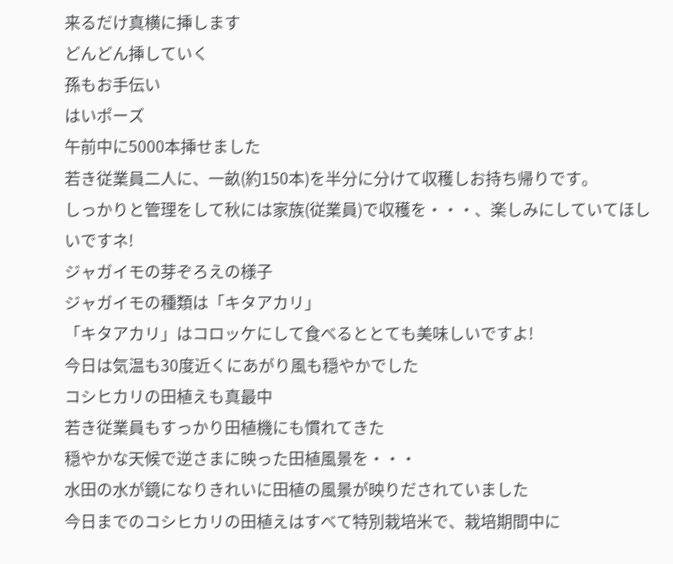来るだけ真横に挿します
どんどん挿していく
孫もお手伝い
はいポーズ
午前中に5000本挿せました
若き従業員二人に、一畝(約150本)を半分に分けて収穫しお持ち帰りです。
しっかりと管理をして秋には家族(従業員)で収穫を・・・、楽しみにしていてほしいですネ!
ジャガイモの芽ぞろえの様子
ジャガイモの種類は「キタアカリ」
「キタアカリ」はコロッケにして食べるととても美味しいですよ!
今日は気温も30度近くにあがり風も穏やかでした
コシヒカリの田植えも真最中
若き従業員もすっかり田植機にも慣れてきた
穏やかな天候で逆さまに映った田植風景を・・・
水田の水が鏡になりきれいに田植の風景が映りだされていました
今日までのコシヒカリの田植えはすべて特別栽培米で、栽培期間中に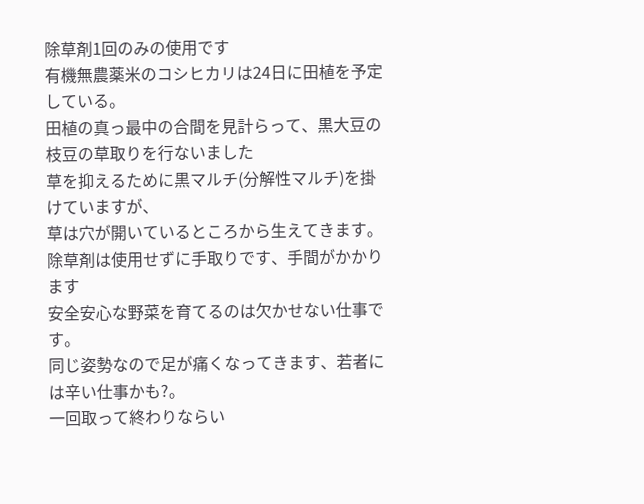除草剤1回のみの使用です
有機無農薬米のコシヒカリは24日に田植を予定している。
田植の真っ最中の合間を見計らって、黒大豆の枝豆の草取りを行ないました
草を抑えるために黒マルチ(分解性マルチ)を掛けていますが、
草は穴が開いているところから生えてきます。
除草剤は使用せずに手取りです、手間がかかります
安全安心な野菜を育てるのは欠かせない仕事です。
同じ姿勢なので足が痛くなってきます、若者には辛い仕事かも?。
一回取って終わりならい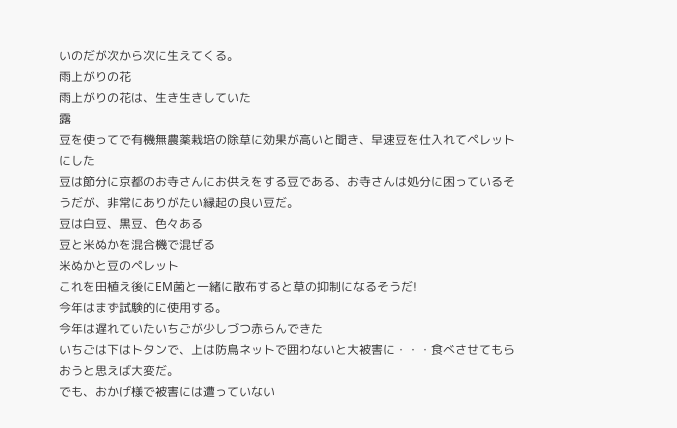いのだが次から次に生えてくる。
雨上がりの花
雨上がりの花は、生き生きしていた
露
豆を使ってで有機無農薬栽培の除草に効果が高いと聞き、早速豆を仕入れてペレットにした
豆は節分に京都のお寺さんにお供えをする豆である、お寺さんは処分に困っているそうだが、非常にありがたい縁起の良い豆だ。
豆は白豆、黒豆、色々ある
豆と米ぬかを混合機で混ぜる
米ぬかと豆のペレット
これを田植え後にEM菌と一緒に散布すると草の抑制になるそうだ!
今年はまず試験的に使用する。
今年は遅れていたいちごが少しづつ赤らんできた
いちごは下はトタンで、上は防鳥ネットで囲わないと大被害に・・・食べさせてもらおうと思えば大変だ。
でも、おかげ様で被害には遭っていない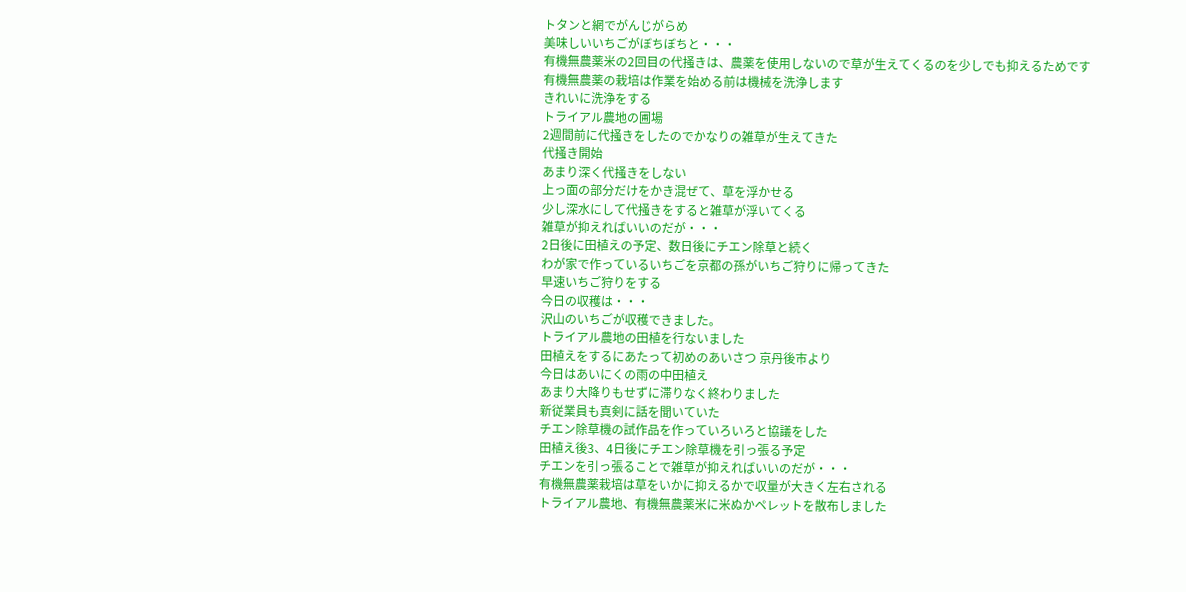トタンと網でがんじがらめ
美味しいいちごがぼちぼちと・・・
有機無農薬米の2回目の代掻きは、農薬を使用しないので草が生えてくるのを少しでも抑えるためです
有機無農薬の栽培は作業を始める前は機械を洗浄します
きれいに洗浄をする
トライアル農地の圃場
2週間前に代掻きをしたのでかなりの雑草が生えてきた
代掻き開始
あまり深く代掻きをしない
上っ面の部分だけをかき混ぜて、草を浮かせる
少し深水にして代掻きをすると雑草が浮いてくる
雑草が抑えればいいのだが・・・
2日後に田植えの予定、数日後にチエン除草と続く
わが家で作っているいちごを京都の孫がいちご狩りに帰ってきた
早速いちご狩りをする
今日の収穫は・・・
沢山のいちごが収穫できました。
トライアル農地の田植を行ないました
田植えをするにあたって初めのあいさつ 京丹後市より
今日はあいにくの雨の中田植え
あまり大降りもせずに滞りなく終わりました
新従業員も真剣に話を聞いていた
チエン除草機の試作品を作っていろいろと協議をした
田植え後3、4日後にチエン除草機を引っ張る予定
チエンを引っ張ることで雑草が抑えればいいのだが・・・
有機無農薬栽培は草をいかに抑えるかで収量が大きく左右される
トライアル農地、有機無農薬米に米ぬかペレットを散布しました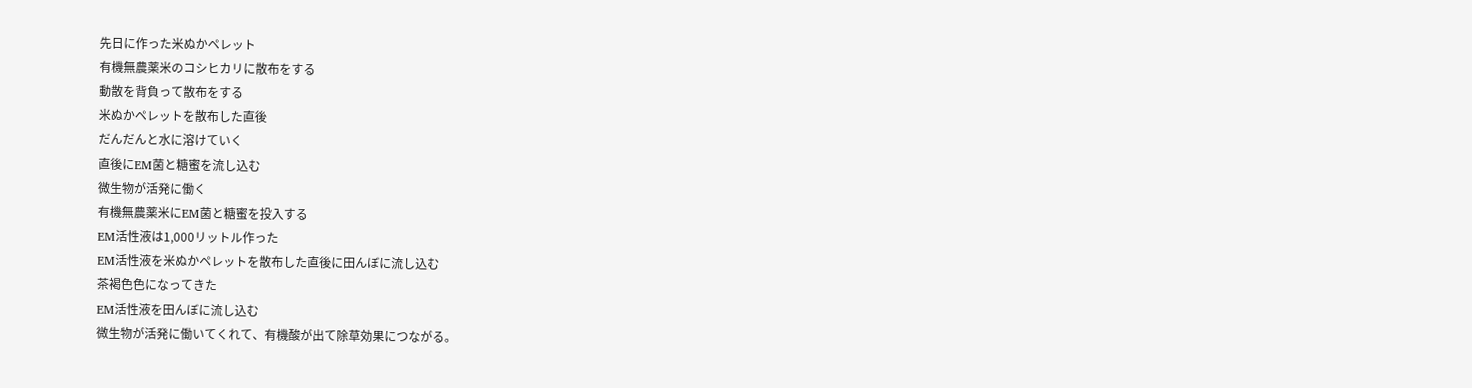先日に作った米ぬかペレット
有機無農薬米のコシヒカリに散布をする
動散を背負って散布をする
米ぬかペレットを散布した直後
だんだんと水に溶けていく
直後にEM菌と糖蜜を流し込む
微生物が活発に働く
有機無農薬米にEM菌と糖蜜を投入する
EM活性液は1,000リットル作った
EM活性液を米ぬかペレットを散布した直後に田んぼに流し込む
茶褐色色になってきた
EM活性液を田んぼに流し込む
微生物が活発に働いてくれて、有機酸が出て除草効果につながる。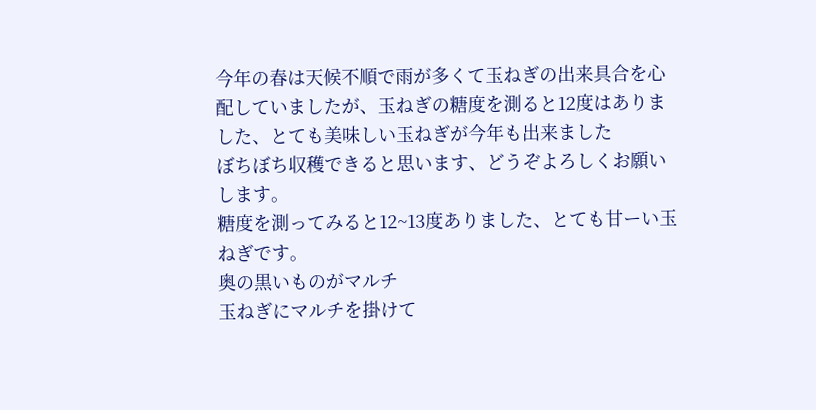今年の春は天候不順で雨が多くて玉ねぎの出来具合を心配していましたが、玉ねぎの糖度を測ると12度はありました、とても美味しい玉ねぎが今年も出来ました
ぼちぼち収穫できると思います、どうぞよろしくお願いします。
糖度を測ってみると12~13度ありました、とても甘ーい玉ねぎです。
奥の黒いものがマルチ
玉ねぎにマルチを掛けて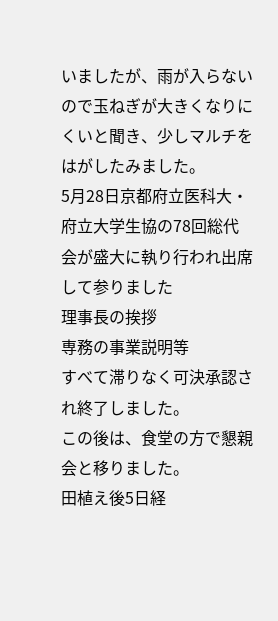いましたが、雨が入らないので玉ねぎが大きくなりにくいと聞き、少しマルチをはがしたみました。
5月28日京都府立医科大・府立大学生協の78回総代会が盛大に執り行われ出席して参りました
理事長の挨拶
専務の事業説明等
すべて滞りなく可決承認され終了しました。
この後は、食堂の方で懇親会と移りました。
田植え後5日経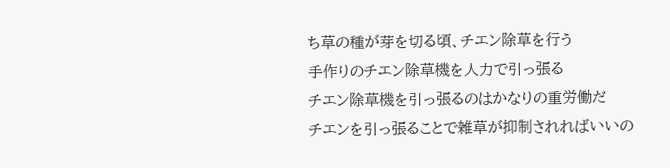ち草の種が芽を切る頃、チエン除草を行う
手作りのチエン除草機を人力で引っ張る
チエン除草機を引っ張るのはかなりの重労働だ
チエンを引っ張ることで雑草が抑制されればいいの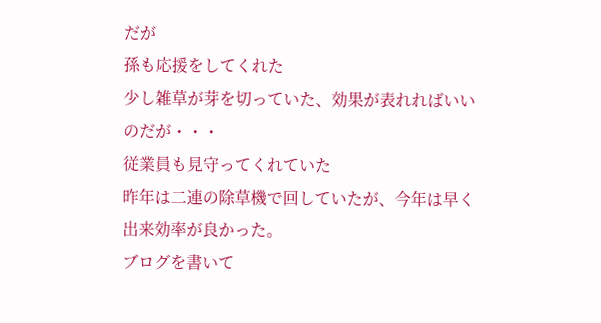だが
孫も応援をしてくれた
少し雑草が芽を切っていた、効果が表れればいいのだが・・・
従業員も見守ってくれていた
昨年は二連の除草機で回していたが、今年は早く出来効率が良かった。
ブログを書いて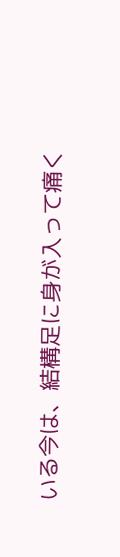いる今は、結構足に身が入って痛く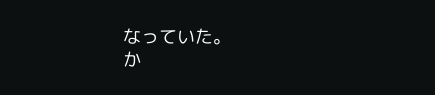なっていた。
か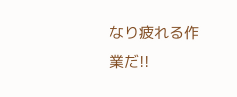なり疲れる作業だ!!